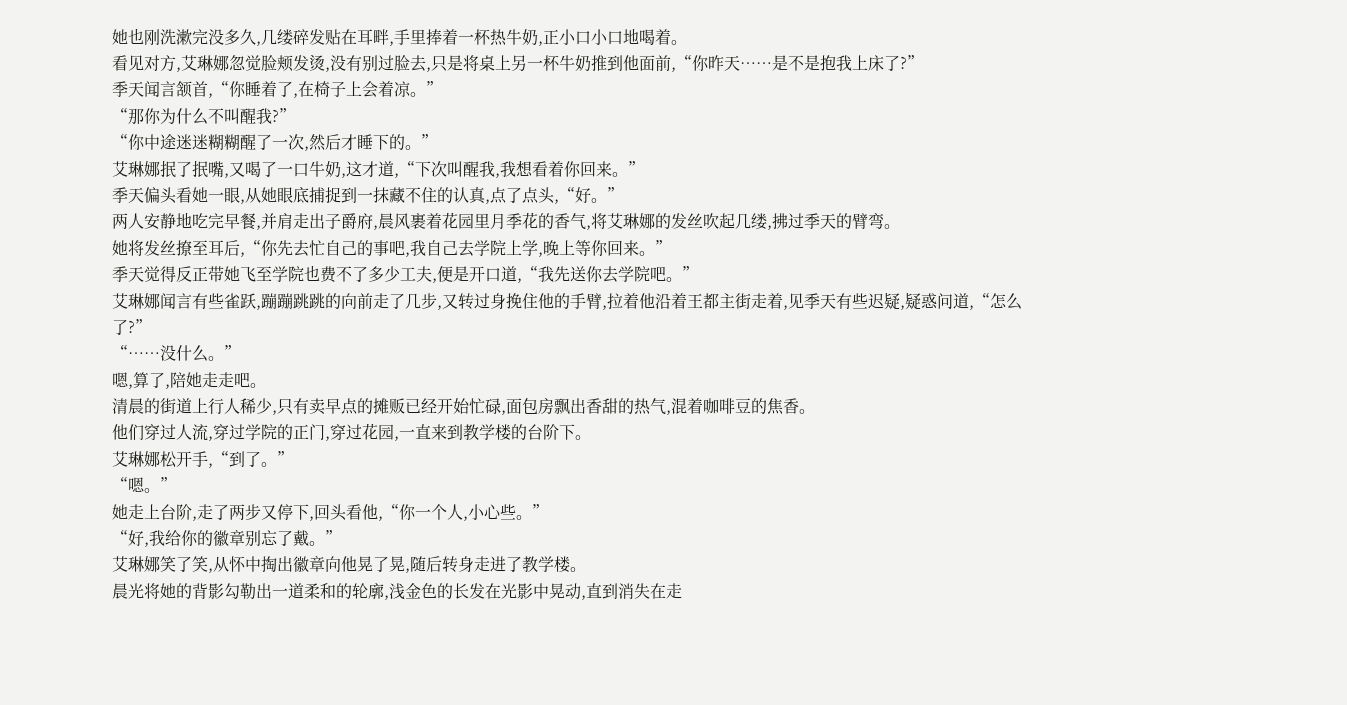她也刚洗漱完没多久,几缕碎发贴在耳畔,手里捧着一杯热牛奶,正小口小口地喝着。
看见对方,艾琳娜忽觉脸颊发烫,没有别过脸去,只是将桌上另一杯牛奶推到他面前,“你昨天……是不是抱我上床了?”
季天闻言颔首,“你睡着了,在椅子上会着凉。”
“那你为什么不叫醒我?”
“你中途迷迷糊糊醒了一次,然后才睡下的。”
艾琳娜抿了抿嘴,又喝了一口牛奶,这才道,“下次叫醒我,我想看着你回来。”
季天偏头看她一眼,从她眼底捕捉到一抹藏不住的认真,点了点头,“好。”
两人安静地吃完早餐,并肩走出子爵府,晨风裹着花园里月季花的香气,将艾琳娜的发丝吹起几缕,拂过季天的臂弯。
她将发丝撩至耳后,“你先去忙自己的事吧,我自己去学院上学,晚上等你回来。”
季天觉得反正带她飞至学院也费不了多少工夫,便是开口道,“我先送你去学院吧。”
艾琳娜闻言有些雀跃,蹦蹦跳跳的向前走了几步,又转过身挽住他的手臂,拉着他沿着王都主街走着,见季天有些迟疑,疑惑问道,“怎么了?”
“……没什么。”
嗯,算了,陪她走走吧。
清晨的街道上行人稀少,只有卖早点的摊贩已经开始忙碌,面包房飘出香甜的热气,混着咖啡豆的焦香。
他们穿过人流,穿过学院的正门,穿过花园,一直来到教学楼的台阶下。
艾琳娜松开手,“到了。”
“嗯。”
她走上台阶,走了两步又停下,回头看他,“你一个人,小心些。”
“好,我给你的徽章别忘了戴。”
艾琳娜笑了笑,从怀中掏出徽章向他晃了晃,随后转身走进了教学楼。
晨光将她的背影勾勒出一道柔和的轮廓,浅金色的长发在光影中晃动,直到消失在走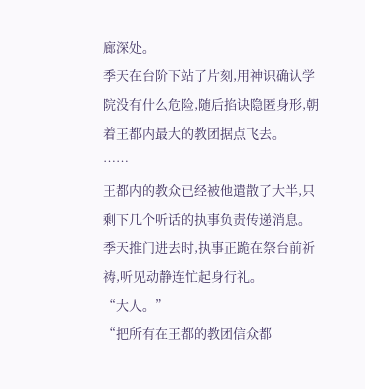廊深处。
季天在台阶下站了片刻,用神识确认学院没有什么危险,随后掐诀隐匿身形,朝着王都内最大的教团据点飞去。
……
王都内的教众已经被他遣散了大半,只剩下几个听话的执事负责传递消息。
季天推门进去时,执事正跪在祭台前祈祷,听见动静连忙起身行礼。
“大人。”
“把所有在王都的教团信众都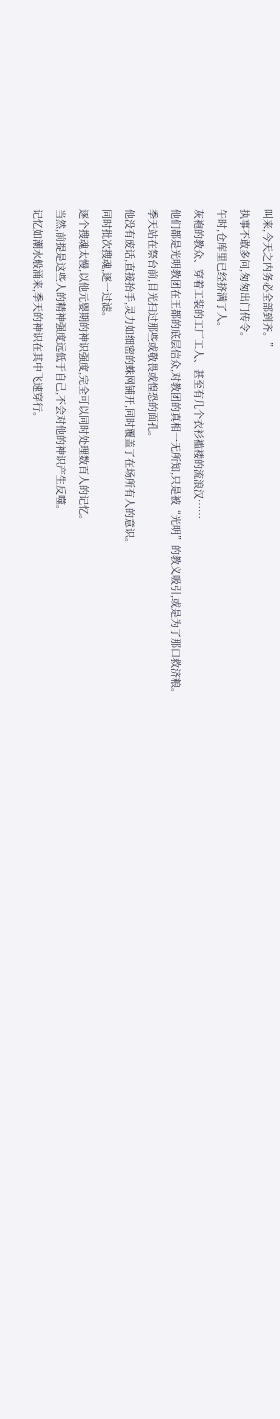叫来,今天之内务必全部到齐。”
执事不敢多问,匆匆出门传令。
午时,仓库里已经挤满了人。
灰袍的教众、穿着工装的工厂工人、甚至有几个衣衫褴褛的流浪汉……
他们都是光明教团在王都的底层信众,对教团的真相一无所知,只是被“光明”的教义吸引,或是为了那口救济粮。
季天站在祭台前,目光扫过那些或敬畏或惶恐的面孔。
他没有废话,直接抬手,灵力如细密的蛛网铺开,同时覆盖了在场所有人的意识。
同时批次搜魂,逐一过滤。
逐个搜魂太慢,以他元婴期的神识强度,完全可以同时处理数百人的记忆。
当然,前提是这些人的精神强度远低于自己,不会对他的神识产生反噬。
记忆如潮水般涌来,季天的神识在其中飞速穿行。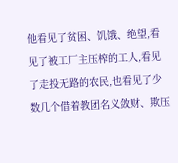他看见了贫困、饥饿、绝望,看见了被工厂主压榨的工人,看见了走投无路的农民,也看见了少数几个借着教团名义敛财、欺压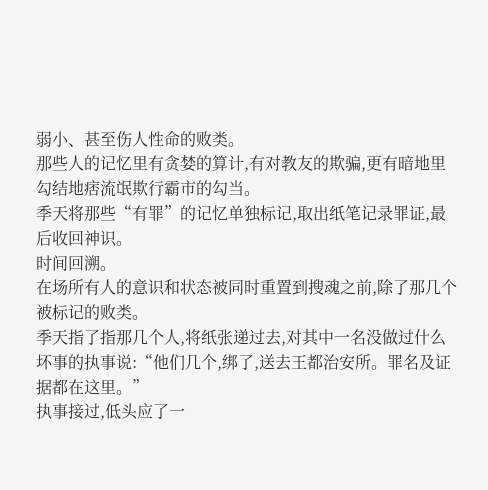弱小、甚至伤人性命的败类。
那些人的记忆里有贪婪的算计,有对教友的欺骗,更有暗地里勾结地痞流氓欺行霸市的勾当。
季天将那些“有罪”的记忆单独标记,取出纸笔记录罪证,最后收回神识。
时间回溯。
在场所有人的意识和状态被同时重置到搜魂之前,除了那几个被标记的败类。
季天指了指那几个人,将纸张递过去,对其中一名没做过什么坏事的执事说:“他们几个,绑了,送去王都治安所。罪名及证据都在这里。”
执事接过,低头应了一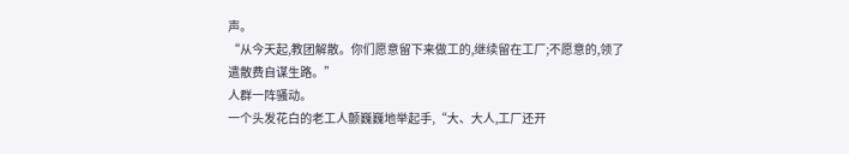声。
“从今天起,教团解散。你们愿意留下来做工的,继续留在工厂;不愿意的,领了遣散费自谋生路。”
人群一阵骚动。
一个头发花白的老工人颤巍巍地举起手,“大、大人,工厂还开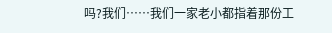吗?我们……我们一家老小都指着那份工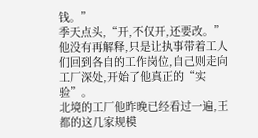钱。”
季天点头,“开,不仅开,还要改。”
他没有再解释,只是让执事带着工人们回到各自的工作岗位,自己则走向工厂深处,开始了他真正的“实验”。
北境的工厂他昨晚已经看过一遍,王都的这几家规模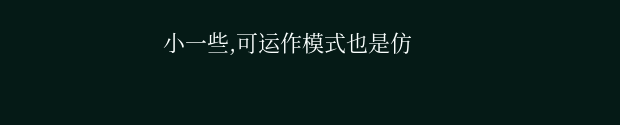小一些,可运作模式也是仿